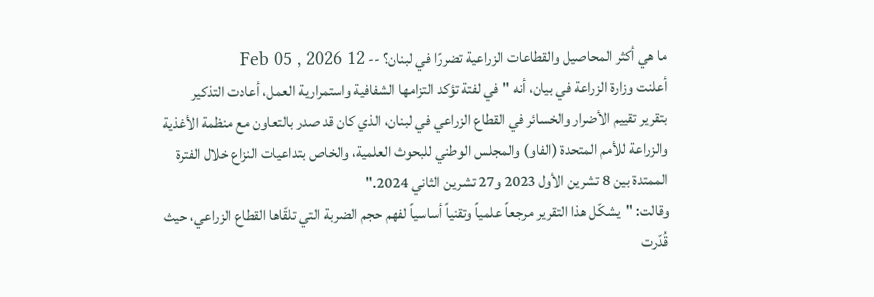ما هي أكثر المحاصيل والقطاعات الزراعية تضررًا في لبنان؟ -- Feb 05 , 2026 12
أعلنت وزارة الزراعة في بيان، أنه "في لفتة تؤكد التزامها الشفافية واستمرارية العمل، أعادت التذكير بتقرير تقييم الأضرار والخسائر في القطاع الزراعي في لبنان، الذي كان قد صدر بالتعاون مع منظمة الأغذية والزراعة للأمم المتحدة (الفاو) والمجلس الوطني للبحوث العلمية، والخاص بتداعيات النزاع خلال الفترة الممتدة بين 8 تشرين الأول 2023 و27 تشرين الثاني 2024."
وقالت: "يشكّل هذا التقرير مرجعاً علمياً وتقنياً أساسياً لفهم حجم الضربة التي تلقّاها القطاع الزراعي، حيث قُدّرت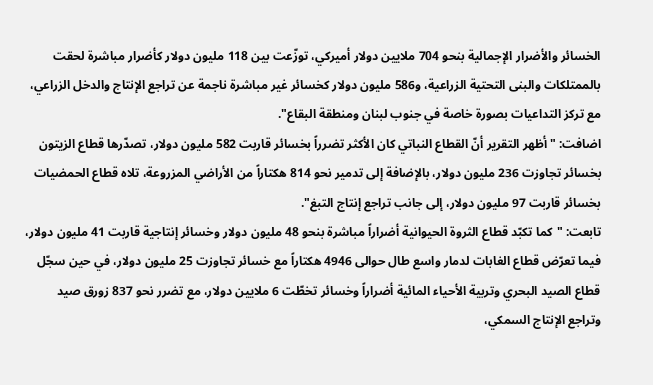الخسائر والأضرار الإجمالية بنحو 704 ملايين دولار أميركي، توزّعت بين 118 مليون دولار كأضرار مباشرة لحقت بالممتلكات والبنى التحتية الزراعية، و586 مليون دولار كخسائر غير مباشرة ناجمة عن تراجع الإنتاج والدخل الزراعي، مع تركز التداعيات بصورة خاصة في جنوب لبنان ومنطقة البقاع".
اضافت: "أظهر التقرير أنّ القطاع النباتي كان الأكثر تضرراً بخسائر قاربت 582 مليون دولار، تصدّرها قطاع الزيتون بخسائر تجاوزت 236 مليون دولار، بالإضافة إلى تدمير نحو 814 هكتاراً من الأراضي المزروعة، تلاه قطاع الحمضيات بخسائر قاربت 97 مليون دولار، إلى جانب تراجع إنتاج التبغ".
تابعت: "كما تكبّد قطاع الثروة الحيوانية أضراراً مباشرة بنحو 48 مليون دولار وخسائر إنتاجية قاربت 41 مليون دولار، فيما تعرّض قطاع الغابات لدمار واسع طال حوالى 4946 هكتاراً مع خسائر تجاوزت 25 مليون دولار، في حين سجّل قطاع الصيد البحري وتربية الأحياء المائية أضراراً وخسائر تخطّت 6 ملايين دولار، مع تضرر نحو 837 زورق صيد وتراجع الإنتاج السمكي،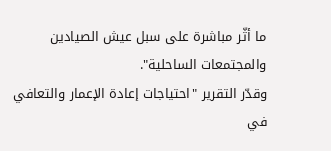ما أثّر مباشرة على سبل عيش الصيادين والمجتمعات الساحلية".
وقدّر التقرير "احتياجات إعادة الإعمار والتعافي في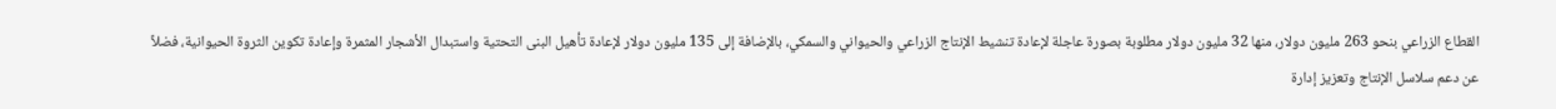القطاع الزراعي بنحو 263 مليون دولار، منها 32 مليون دولار مطلوبة بصورة عاجلة لإعادة تنشيط الإنتاج الزراعي والحيواني والسمكي، بالإضافة إلى 135 مليون دولار لإعادة تأهيل البنى التحتية واستبدال الأشجار المثمرة وإعادة تكوين الثروة الحيوانية، فضلاً عن دعم سلاسل الإنتاج وتعزيز إدارة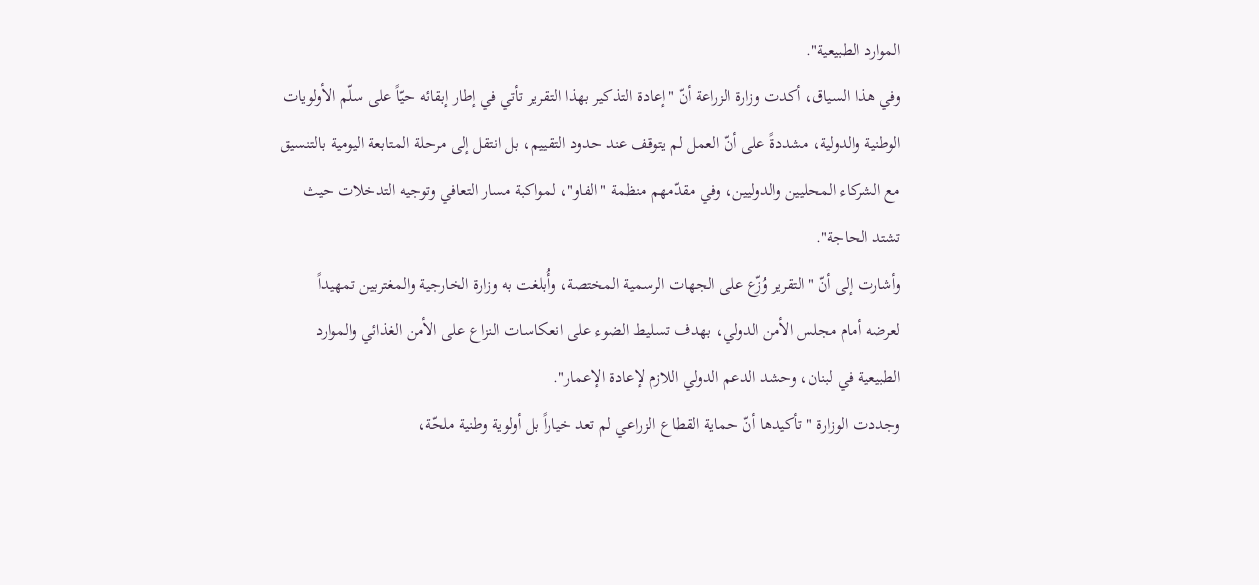الموارد الطبيعية".
وفي هذا السياق، أكدت وزارة الزراعة أنّ "إعادة التذكير بهذا التقرير تأتي في إطار إبقائه حيّاً على سلّم الأولويات الوطنية والدولية، مشددةً على أنّ العمل لم يتوقف عند حدود التقييم، بل انتقل إلى مرحلة المتابعة اليومية بالتنسيق مع الشركاء المحليين والدوليين، وفي مقدّمهم منظمة "الفاو"، لمواكبة مسار التعافي وتوجيه التدخلات حيث تشتد الحاجة".
وأشارت إلى أنّ "التقرير وُزّع على الجهات الرسمية المختصة، وأُبلغت به وزارة الخارجية والمغتربين تمهيداً لعرضه أمام مجلس الأمن الدولي، بهدف تسليط الضوء على انعكاسات النزاع على الأمن الغذائي والموارد الطبيعية في لبنان، وحشد الدعم الدولي اللازم لإعادة الإعمار".
وجددت الوزارة "تأكيدها أنّ حماية القطاع الزراعي لم تعد خياراً بل أولوية وطنية ملحّة،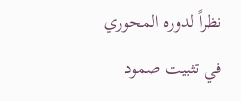نظراً لدوره المحوري في تثبيت صمود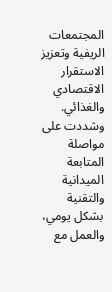المجتمعات الريفية وتعزيز الاستقرار الاقتصادي والغذائي. وشددت على مواصلة المتابعة الميدانية والتقنية بشكل يومي، والعمل مع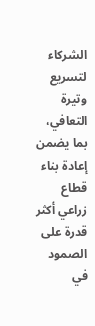الشركاء لتسريع وتيرة التعافي، بما يضمن إعادة بناء قطاع زراعي أكثر قدرة على الصمود في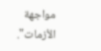مواجهة الأزمات".